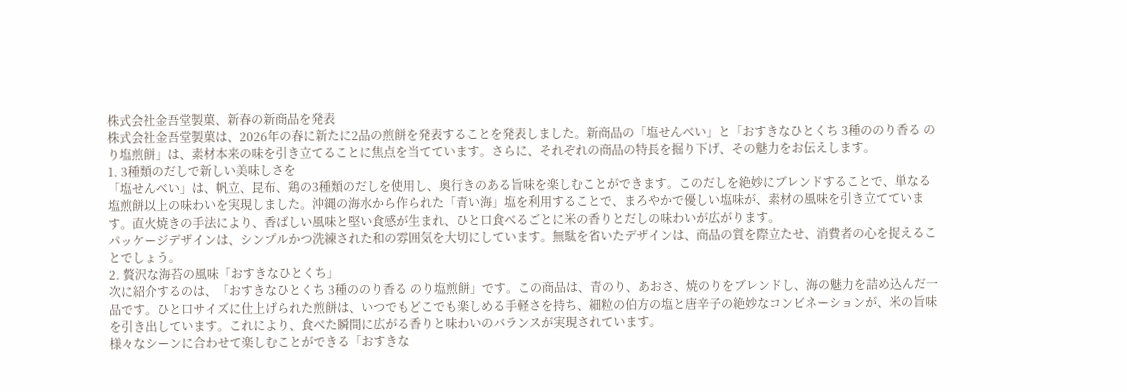株式会社金吾堂製菓、新春の新商品を発表
株式会社金吾堂製菓は、2026年の春に新たに2品の煎餅を発表することを発表しました。新商品の「塩せんべい」と「おすきなひとくち 3種ののり香る のり塩煎餅」は、素材本来の味を引き立てることに焦点を当てています。さらに、それぞれの商品の特長を掘り下げ、その魅力をお伝えします。
1. 3種類のだしで新しい美味しさを
「塩せんべい」は、帆立、昆布、鶏の3種類のだしを使用し、奥行きのある旨味を楽しむことができます。このだしを絶妙にブレンドすることで、単なる塩煎餅以上の味わいを実現しました。沖縄の海水から作られた「青い海」塩を利用することで、まろやかで優しい塩味が、素材の風味を引き立てています。直火焼きの手法により、香ばしい風味と堅い食感が生まれ、ひと口食べるごとに米の香りとだしの味わいが広がります。
パッケージデザインは、シンプルかつ洗練された和の雰囲気を大切にしています。無駄を省いたデザインは、商品の質を際立たせ、消費者の心を捉えることでしょう。
2. 贅沢な海苔の風味「おすきなひとくち」
次に紹介するのは、「おすきなひとくち 3種ののり香る のり塩煎餅」です。この商品は、青のり、あおさ、焼のりをブレンドし、海の魅力を詰め込んだ一品です。ひと口サイズに仕上げられた煎餅は、いつでもどこでも楽しめる手軽さを持ち、細粒の伯方の塩と唐辛子の絶妙なコンビネーションが、米の旨味を引き出しています。これにより、食べた瞬間に広がる香りと味わいのバランスが実現されています。
様々なシーンに合わせて楽しむことができる「おすきな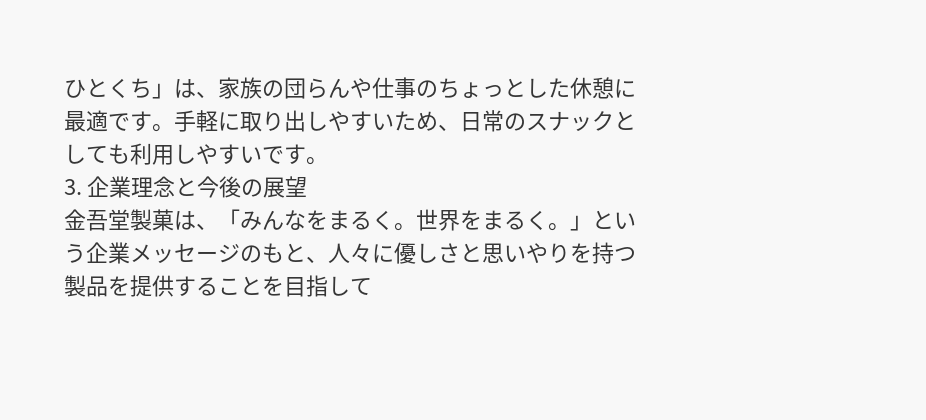ひとくち」は、家族の団らんや仕事のちょっとした休憩に最適です。手軽に取り出しやすいため、日常のスナックとしても利用しやすいです。
3. 企業理念と今後の展望
金吾堂製菓は、「みんなをまるく。世界をまるく。」という企業メッセージのもと、人々に優しさと思いやりを持つ製品を提供することを目指して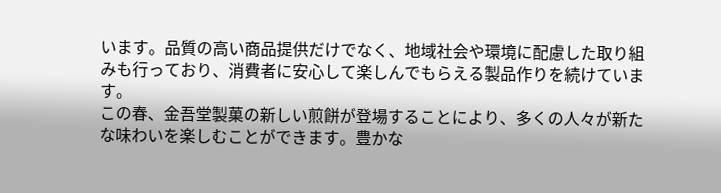います。品質の高い商品提供だけでなく、地域社会や環境に配慮した取り組みも行っており、消費者に安心して楽しんでもらえる製品作りを続けています。
この春、金吾堂製菓の新しい煎餅が登場することにより、多くの人々が新たな味わいを楽しむことができます。豊かな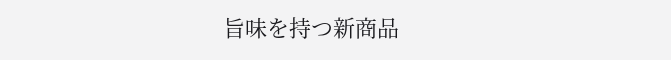旨味を持つ新商品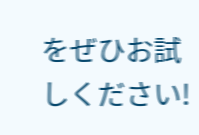をぜひお試しください!